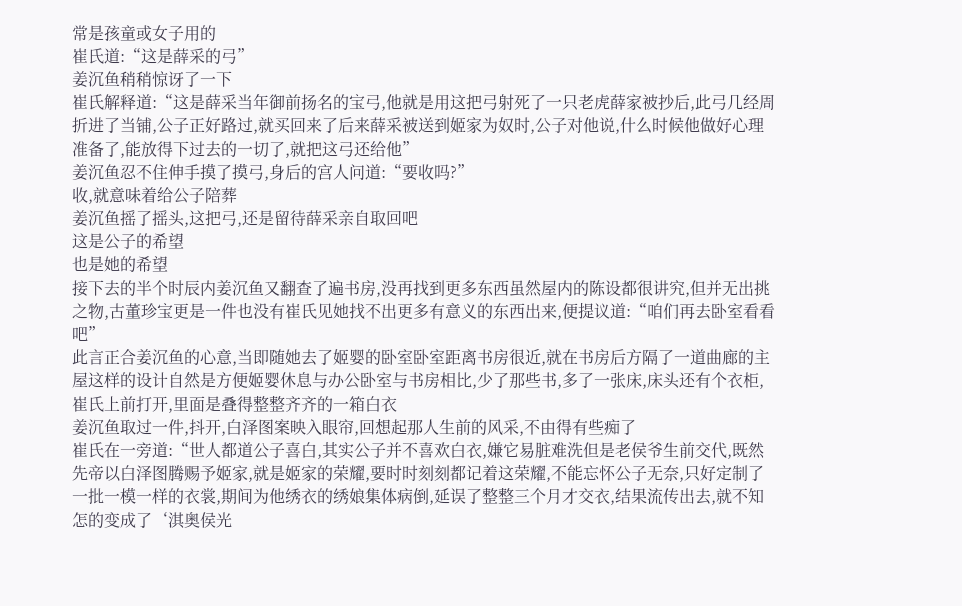常是孩童或女子用的
崔氏道:“这是薛采的弓”
姜沉鱼稍稍惊讶了一下
崔氏解释道:“这是薛采当年御前扬名的宝弓,他就是用这把弓射死了一只老虎薛家被抄后,此弓几经周折进了当铺,公子正好路过,就买回来了后来薛采被送到姬家为奴时,公子对他说,什么时候他做好心理准备了,能放得下过去的一切了,就把这弓还给他”
姜沉鱼忍不住伸手摸了摸弓,身后的宫人问道:“要收吗?”
收,就意味着给公子陪葬
姜沉鱼摇了摇头,这把弓,还是留待薛采亲自取回吧
这是公子的希望
也是她的希望
接下去的半个时辰内姜沉鱼又翻查了遍书房,没再找到更多东西虽然屋内的陈设都很讲究,但并无出挑之物,古董珍宝更是一件也没有崔氏见她找不出更多有意义的东西出来,便提议道:“咱们再去卧室看看吧”
此言正合姜沉鱼的心意,当即随她去了姬婴的卧室卧室距离书房很近,就在书房后方隔了一道曲廊的主屋这样的设计自然是方便姬婴休息与办公卧室与书房相比,少了那些书,多了一张床,床头还有个衣柜,崔氏上前打开,里面是叠得整整齐齐的一箱白衣
姜沉鱼取过一件,抖开,白泽图案映入眼帘,回想起那人生前的风采,不由得有些痴了
崔氏在一旁道:“世人都道公子喜白,其实公子并不喜欢白衣,嫌它易脏难洗但是老侯爷生前交代,既然先帝以白泽图腾赐予姬家,就是姬家的荣耀,要时时刻刻都记着这荣耀,不能忘怀公子无奈,只好定制了一批一模一样的衣裳,期间为他绣衣的绣娘集体病倒,延误了整整三个月才交衣,结果流传出去,就不知怎的变成了‘淇奥侯光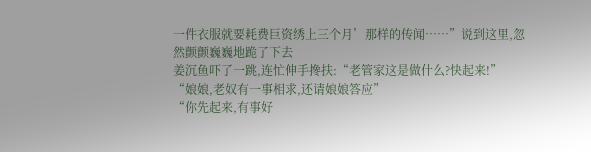一件衣服就要耗费巨资绣上三个月’那样的传闻……”说到这里,忽然颤颤巍巍地跪了下去
姜沉鱼吓了一跳,连忙伸手搀扶:“老管家这是做什么?快起来!”
“娘娘,老奴有一事相求,还请娘娘答应”
“你先起来,有事好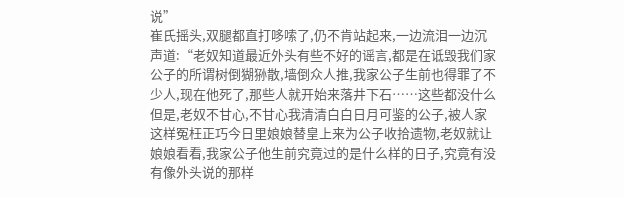说”
崔氏摇头,双腿都直打哆嗦了,仍不肯站起来,一边流泪一边沉声道:“老奴知道最近外头有些不好的谣言,都是在诋毁我们家公子的所谓树倒猢狲散,墙倒众人推,我家公子生前也得罪了不少人,现在他死了,那些人就开始来落井下石……这些都没什么但是,老奴不甘心,不甘心我清清白白日月可鉴的公子,被人家这样冤枉正巧今日里娘娘替皇上来为公子收拾遗物,老奴就让娘娘看看,我家公子他生前究竟过的是什么样的日子,究竟有没有像外头说的那样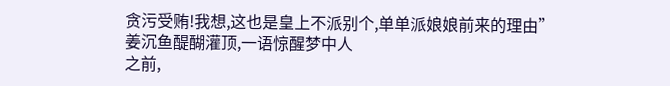贪污受贿!我想,这也是皇上不派别个,单单派娘娘前来的理由”
姜沉鱼醍醐灌顶,一语惊醒梦中人
之前,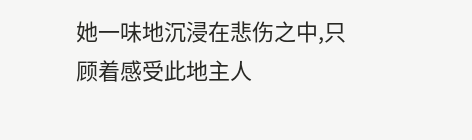她一味地沉浸在悲伤之中,只顾着感受此地主人